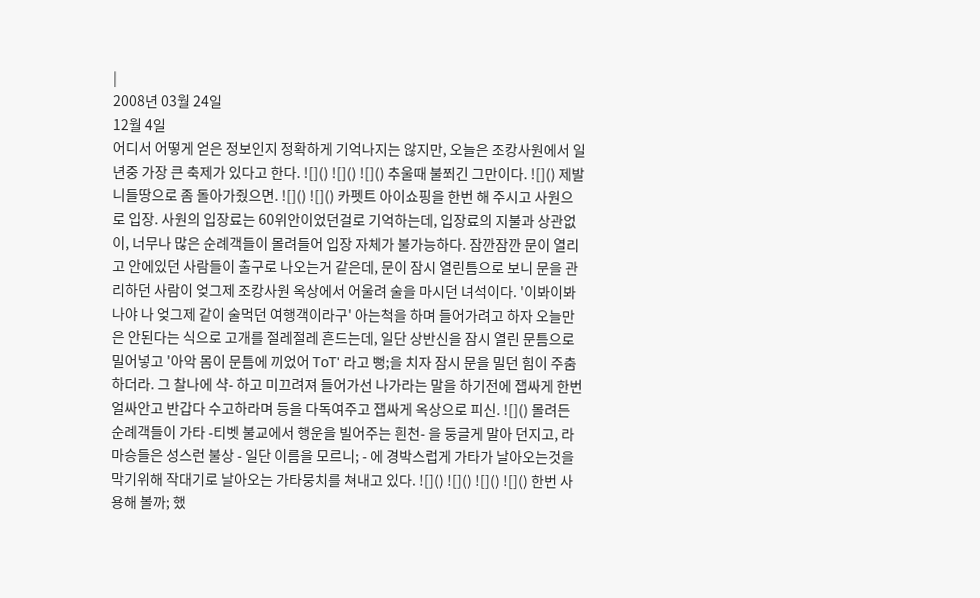|
2008년 03월 24일
12월 4일
어디서 어떻게 얻은 정보인지 정확하게 기억나지는 않지만, 오늘은 조캉사원에서 일년중 가장 큰 축제가 있다고 한다. ![]() ![]() ![]() 추울때 불쬐긴 그만이다. ![]() 제발 니들땅으로 좀 돌아가줬으면. ![]() ![]() 카펫트 아이쇼핑을 한번 해 주시고 사원으로 입장. 사원의 입장료는 60위안이었던걸로 기억하는데, 입장료의 지불과 상관없이, 너무나 많은 순례객들이 몰려들어 입장 자체가 불가능하다. 잠깐잠깐 문이 열리고 안에있던 사람들이 출구로 나오는거 같은데, 문이 잠시 열린틈으로 보니 문을 관리하던 사람이 엊그제 조캉사원 옥상에서 어울려 술을 마시던 녀석이다. '이봐이봐 나야 나 엊그제 같이 술먹던 여행객이라구' 아는척을 하며 들어가려고 하자 오늘만은 안된다는 식으로 고개를 절레절레 흔드는데, 일단 상반신을 잠시 열린 문틈으로 밀어넣고 '아악 몸이 문틈에 끼었어 ToT' 라고 뻥;을 치자 잠시 문을 밀던 힘이 주춤하더라. 그 찰나에 샥- 하고 미끄려져 들어가선 나가라는 말을 하기전에 잽싸게 한번 얼싸안고 반갑다 수고하라며 등을 다독여주고 잽싸게 옥상으로 피신. ![]() 몰려든 순례객들이 가타 -티벳 불교에서 행운을 빌어주는 흰천- 을 둥글게 말아 던지고, 라마승들은 성스런 불상 - 일단 이름을 모르니; - 에 경박스럽게 가타가 날아오는것을 막기위해 작대기로 날아오는 가타뭉치를 쳐내고 있다. ![]() ![]() ![]() ![]() 한번 사용해 볼까; 했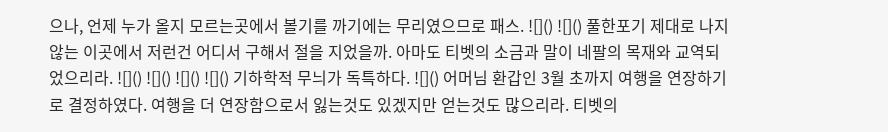으나, 언제 누가 올지 모르는곳에서 볼기를 까기에는 무리였으므로 패스. ![]() ![]() 풀한포기 제대로 나지 않는 이곳에서 저런건 어디서 구해서 절을 지었을까. 아마도 티벳의 소금과 말이 네팔의 목재와 교역되었으리라. ![]() ![]() ![]() ![]() 기하학적 무늬가 독특하다. ![]() 어머님 환갑인 3월 초까지 여행을 연장하기로 결정하였다. 여행을 더 연장함으로서 잃는것도 있겠지만 얻는것도 많으리라. 티벳의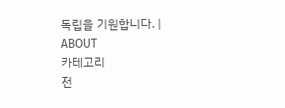독립을 기원합니다. |
ABOUT
카테고리
전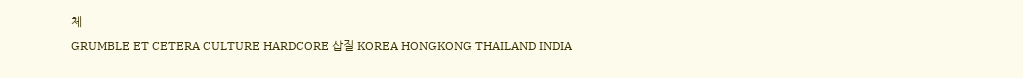체
GRUMBLE ET CETERA CULTURE HARDCORE 삽질 KOREA HONGKONG THAILAND INDIA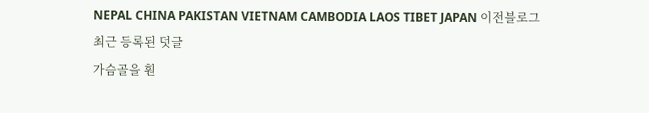NEPAL CHINA PAKISTAN VIETNAM CAMBODIA LAOS TIBET JAPAN 이전블로그
최근 등록된 덧글
가슴골을 훤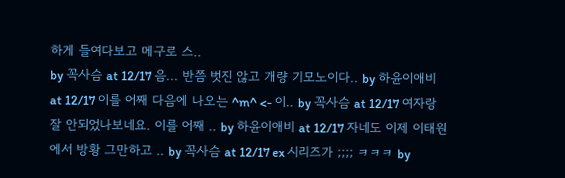하게 들여다보고 메구로 스..
by 꼭사슴 at 12/17 음... 반쯤 벗진 않고 개량 기모노이다.. by 하윤이애비 at 12/17 이를 어째 다음에 나오는 ^m^ <- 이.. by 꼭사슴 at 12/17 여자랑 잘 안되었나보네요. 이를 어째 .. by 하윤이애비 at 12/17 자네도 이제 이태원에서 방황 그만하고 .. by 꼭사슴 at 12/17 ex 시리즈가 ;;;; ㅋㅋㅋ by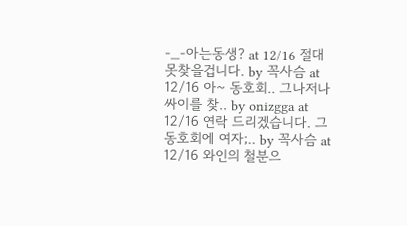-_-아는동생? at 12/16 절대 못찾을겁니다. by 꼭사슴 at 12/16 아~ 동호회.. 그나저나 싸이를 찾.. by onizgga at 12/16 연락 드리겠습니다. 그 동호회에 여자;.. by 꼭사슴 at 12/16 와인의 철분으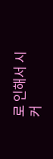로 인해서 시커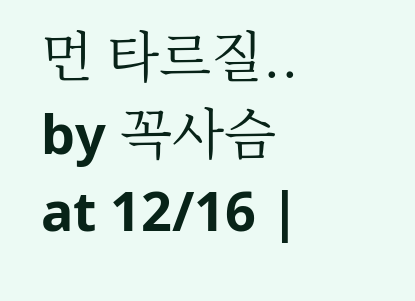먼 타르질.. by 꼭사슴 at 12/16 |